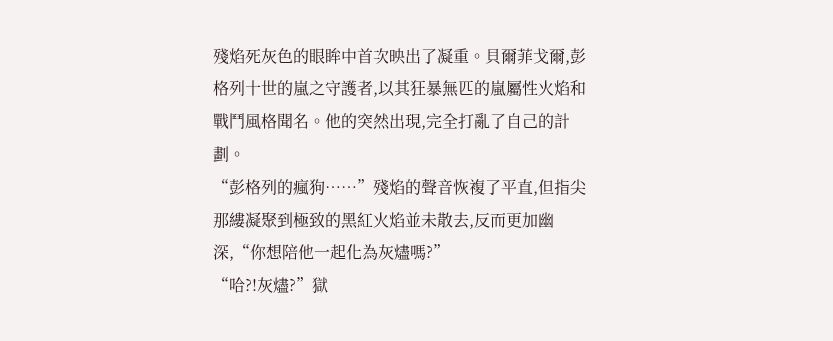殘焰死灰色的眼眸中首次映出了凝重。貝爾菲戈爾,彭格列十世的嵐之守護者,以其狂暴無匹的嵐屬性火焰和戰鬥風格聞名。他的突然出現,完全打亂了自己的計劃。
“彭格列的瘋狗……”殘焰的聲音恢複了平直,但指尖那縷凝聚到極致的黑紅火焰並未散去,反而更加幽深,“你想陪他一起化為灰燼嗎?”
“哈?!灰燼?”獄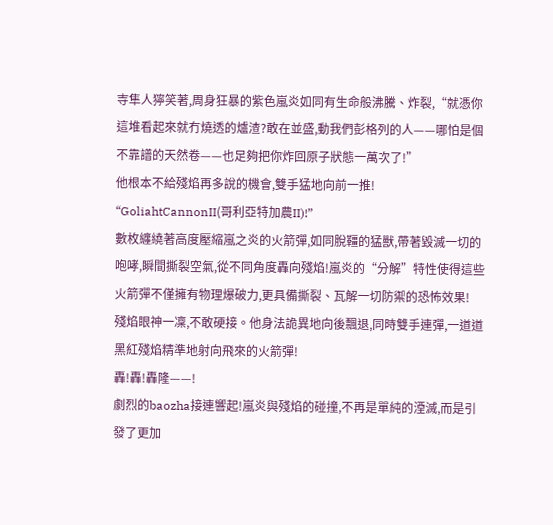寺隼人獰笑著,周身狂暴的紫色嵐炎如同有生命般沸騰、炸裂,“就憑你這堆看起來就冇燒透的爐渣?敢在並盛,動我們彭格列的人——哪怕是個不靠譜的天然卷——也足夠把你炸回原子狀態一萬次了!”
他根本不給殘焰再多說的機會,雙手猛地向前一推!
“GoliahtCannonII(哥利亞特加農II)!”
數枚纏繞著高度壓縮嵐之炎的火箭彈,如同脫韁的猛獸,帶著毀滅一切的咆哮,瞬間撕裂空氣,從不同角度轟向殘焰!嵐炎的“分解”特性使得這些火箭彈不僅擁有物理爆破力,更具備撕裂、瓦解一切防禦的恐怖效果!
殘焰眼神一凜,不敢硬接。他身法詭異地向後飄退,同時雙手連彈,一道道黑紅殘焰精準地射向飛來的火箭彈!
轟!轟!轟隆——!
劇烈的baozha接連響起!嵐炎與殘焰的碰撞,不再是單純的湮滅,而是引發了更加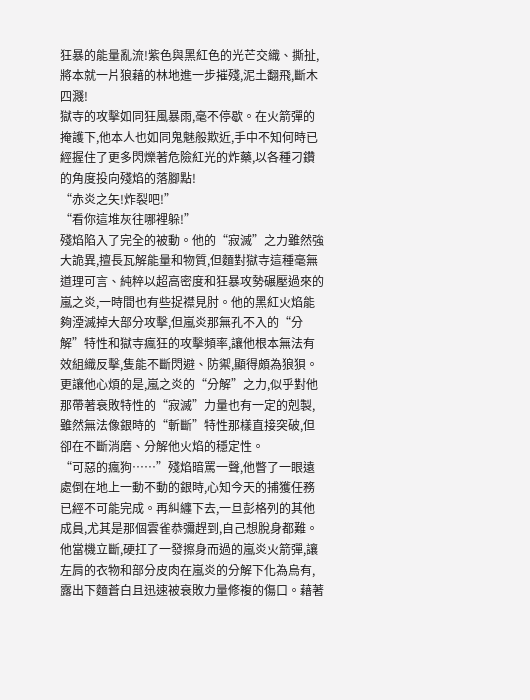狂暴的能量亂流!紫色與黑紅色的光芒交織、撕扯,將本就一片狼藉的林地進一步摧殘,泥土翻飛,斷木四濺!
獄寺的攻擊如同狂風暴雨,毫不停歇。在火箭彈的掩護下,他本人也如同鬼魅般欺近,手中不知何時已經握住了更多閃爍著危險紅光的炸藥,以各種刁鑽的角度投向殘焰的落腳點!
“赤炎之矢!炸裂吧!”
“看你這堆灰往哪裡躲!”
殘焰陷入了完全的被動。他的“寂滅”之力雖然強大詭異,擅長瓦解能量和物質,但麵對獄寺這種毫無道理可言、純粹以超高密度和狂暴攻勢碾壓過來的嵐之炎,一時間也有些捉襟見肘。他的黑紅火焰能夠湮滅掉大部分攻擊,但嵐炎那無孔不入的“分解”特性和獄寺瘋狂的攻擊頻率,讓他根本無法有效組織反擊,隻能不斷閃避、防禦,顯得頗為狼狽。
更讓他心煩的是,嵐之炎的“分解”之力,似乎對他那帶著衰敗特性的“寂滅”力量也有一定的剋製,雖然無法像銀時的“斬斷”特性那樣直接突破,但卻在不斷消磨、分解他火焰的穩定性。
“可惡的瘋狗……”殘焰暗罵一聲,他瞥了一眼遠處倒在地上一動不動的銀時,心知今天的捕獲任務已經不可能完成。再糾纏下去,一旦彭格列的其他成員,尤其是那個雲雀恭彌趕到,自己想脫身都難。
他當機立斷,硬扛了一發擦身而過的嵐炎火箭彈,讓左肩的衣物和部分皮肉在嵐炎的分解下化為烏有,露出下麵蒼白且迅速被衰敗力量修複的傷口。藉著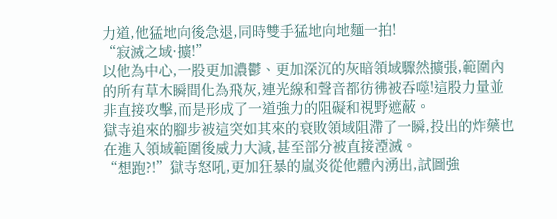力道,他猛地向後急退,同時雙手猛地向地麵一拍!
“寂滅之域·擴!”
以他為中心,一股更加濃鬱、更加深沉的灰暗領域驟然擴張,範圍內的所有草木瞬間化為飛灰,連光線和聲音都彷彿被吞噬!這股力量並非直接攻擊,而是形成了一道強力的阻礙和視野遮蔽。
獄寺追來的腳步被這突如其來的衰敗領域阻滯了一瞬,投出的炸藥也在進入領域範圍後威力大減,甚至部分被直接湮滅。
“想跑?!”獄寺怒吼,更加狂暴的嵐炎從他體內湧出,試圖強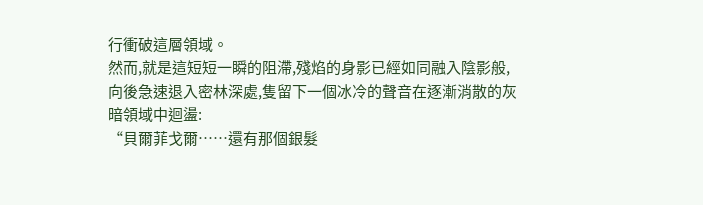行衝破這層領域。
然而,就是這短短一瞬的阻滯,殘焰的身影已經如同融入陰影般,向後急速退入密林深處,隻留下一個冰冷的聲音在逐漸消散的灰暗領域中迴盪:
“貝爾菲戈爾……還有那個銀髮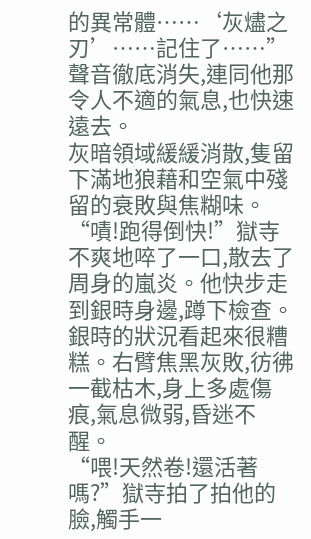的異常體……‘灰燼之刃’……記住了……”
聲音徹底消失,連同他那令人不適的氣息,也快速遠去。
灰暗領域緩緩消散,隻留下滿地狼藉和空氣中殘留的衰敗與焦糊味。
“嘖!跑得倒快!”獄寺不爽地啐了一口,散去了周身的嵐炎。他快步走到銀時身邊,蹲下檢查。
銀時的狀況看起來很糟糕。右臂焦黑灰敗,彷彿一截枯木,身上多處傷痕,氣息微弱,昏迷不醒。
“喂!天然卷!還活著嗎?”獄寺拍了拍他的臉,觸手一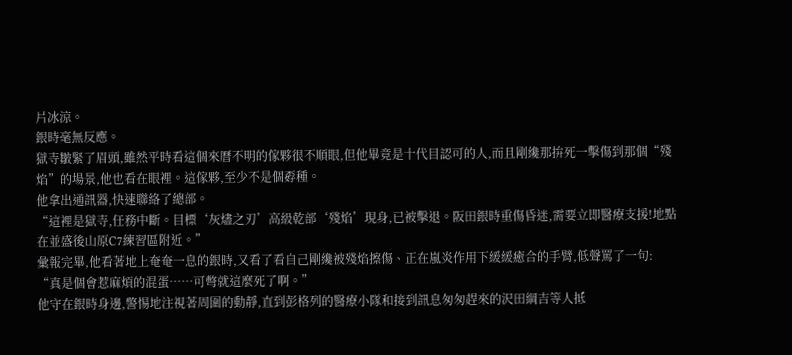片冰涼。
銀時毫無反應。
獄寺皺緊了眉頭,雖然平時看這個來曆不明的傢夥很不順眼,但他畢竟是十代目認可的人,而且剛纔那拚死一擊傷到那個“殘焰”的場景,他也看在眼裡。這傢夥,至少不是個孬種。
他拿出通訊器,快速聯絡了總部。
“這裡是獄寺,任務中斷。目標‘灰燼之刃’高級乾部‘殘焰’現身,已被擊退。阪田銀時重傷昏迷,需要立即醫療支援!地點在並盛後山原C7練習區附近。”
彙報完畢,他看著地上奄奄一息的銀時,又看了看自己剛纔被殘焰擦傷、正在嵐炎作用下緩緩癒合的手臂,低聲罵了一句:
“真是個會惹麻煩的混蛋……可彆就這麼死了啊。”
他守在銀時身邊,警惕地注視著周圍的動靜,直到彭格列的醫療小隊和接到訊息匆匆趕來的沢田綱吉等人抵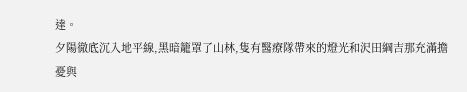達。
夕陽徹底沉入地平線,黑暗籠罩了山林,隻有醫療隊帶來的燈光和沢田綱吉那充滿擔憂與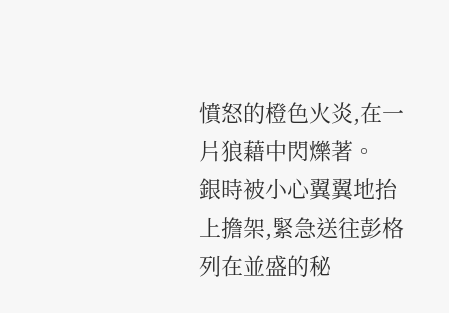憤怒的橙色火炎,在一片狼藉中閃爍著。
銀時被小心翼翼地抬上擔架,緊急送往彭格列在並盛的秘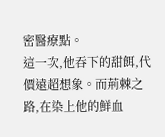密醫療點。
這一次,他吞下的甜餌,代價遠超想象。而荊棘之路,在染上他的鮮血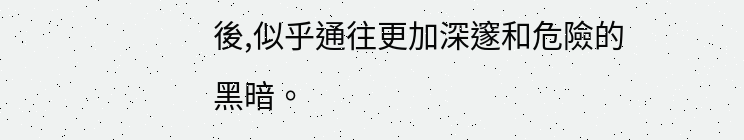後,似乎通往更加深邃和危險的黑暗。